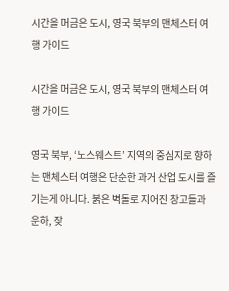시간을 머금은 도시, 영국 북부의 맨체스터 여행 가이드

시간을 머금은 도시, 영국 북부의 맨체스터 여행 가이드

영국 북부, ‘노스웨스트’ 지역의 중심지로 향하는 맨체스터 여행은 단순한 과거 산업 도시를 즐기는게 아니다. 붉은 벽돌로 지어진 창고들과 운하, 잦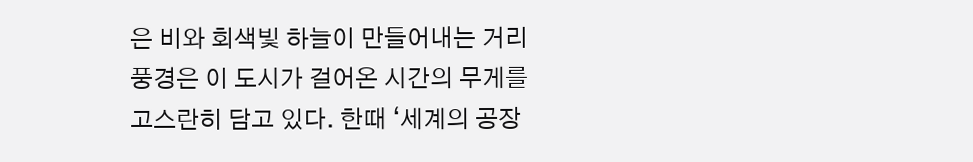은 비와 회색빛 하늘이 만들어내는 거리 풍경은 이 도시가 걸어온 시간의 무게를 고스란히 담고 있다. 한때 ‘세계의 공장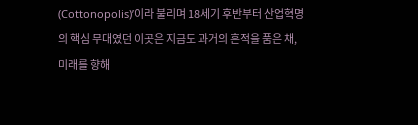(Cottonopolis)’이라 불리며 18세기 후반부터 산업혁명의 핵심 무대였던 이곳은 지금도 과거의 흔적을 품은 채, 미래를 향해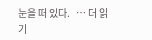눈을 떠 있다.   … 더 읽기